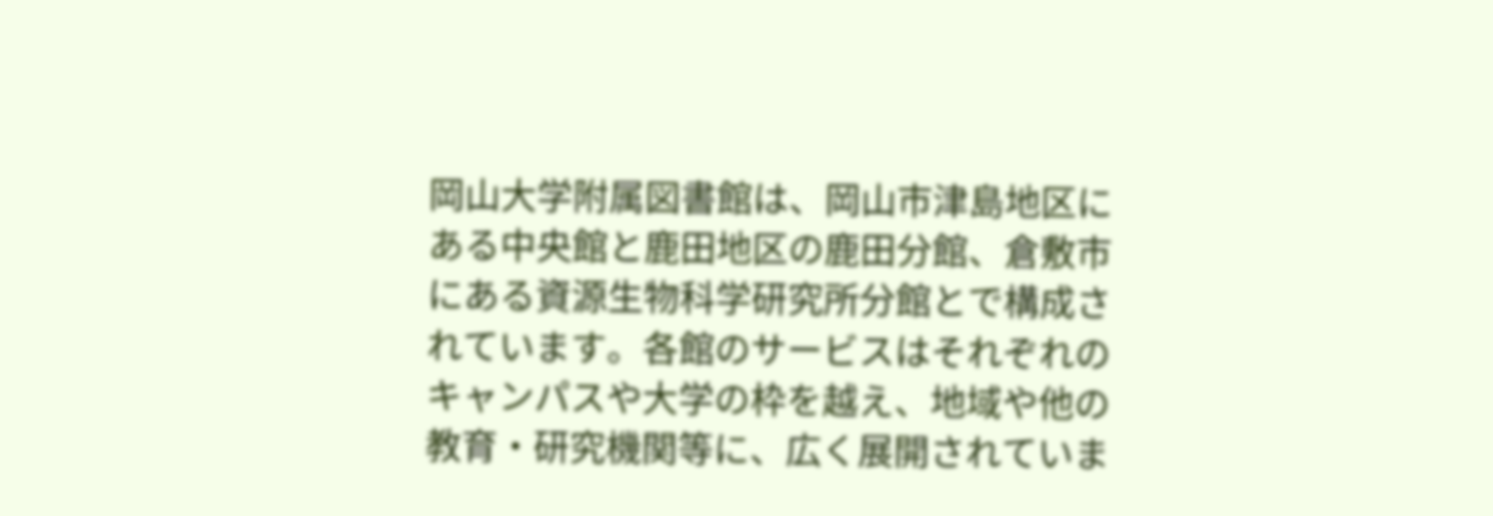岡山大学附属図書館は、岡山市津島地区にある中央館と鹿田地区の鹿田分館、倉敷市にある資源生物科学研究所分館とで構成されています。各館のサービスはそれぞれのキャンパスや大学の枠を越え、地域や他の教育・研究機関等に、広く展開されていま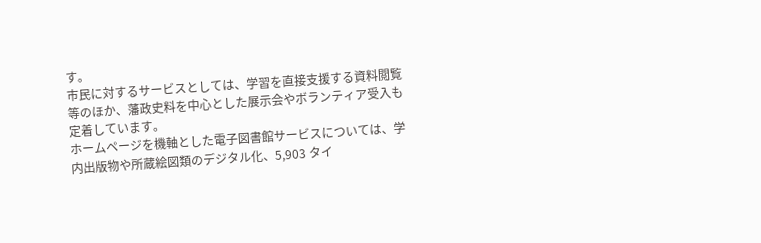す。
市民に対するサービスとしては、学習を直接支援する資料閲覧等のほか、藩政史料を中心とした展示会やボランティア受入も定着しています。
ホームページを機軸とした電子図書館サービスについては、学内出版物や所蔵絵図類のデジタル化、5,903 タイ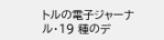トルの電子ジャーナル・19 種のデ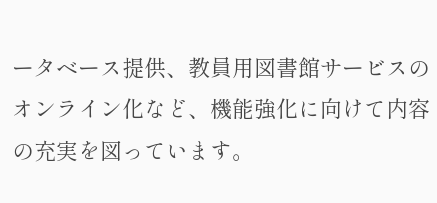ータベース提供、教員用図書館サービスのオンライン化など、機能強化に向けて内容の充実を図っています。